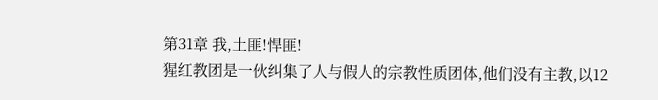第31章 我,土匪!悍匪!
猩红教团是一伙纠集了人与假人的宗教性质团体,他们没有主教,以12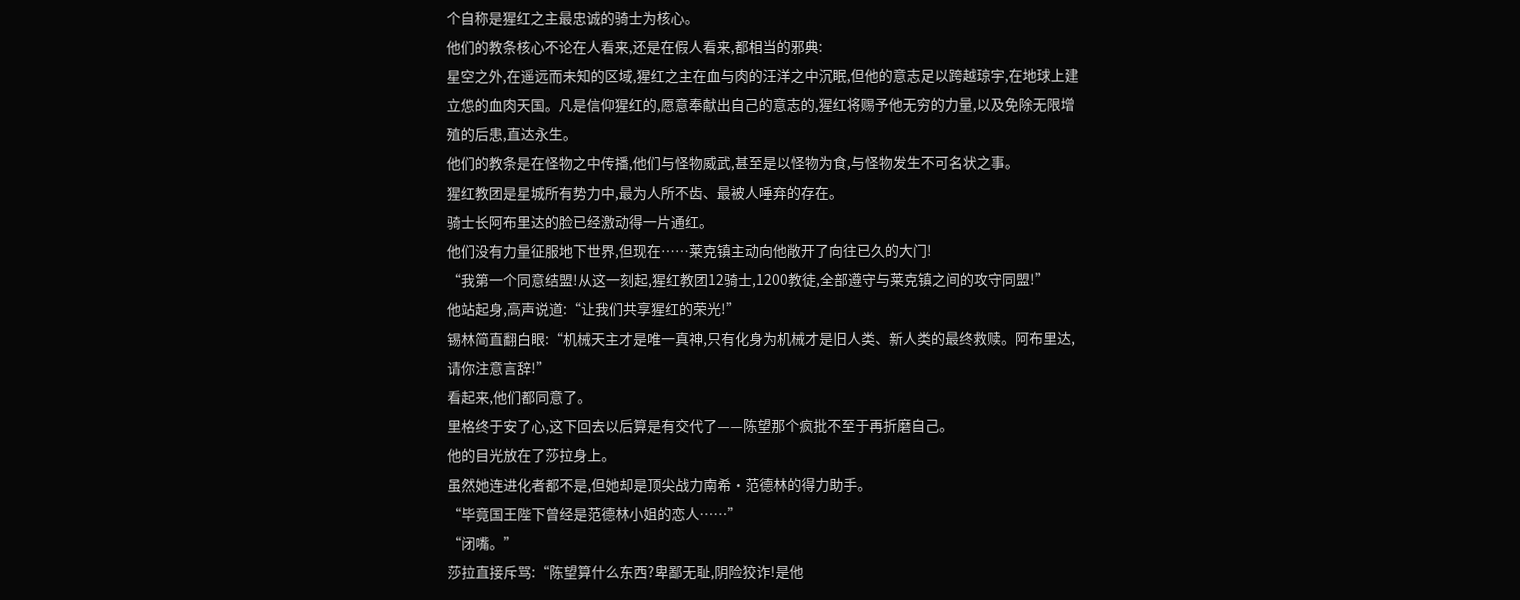个自称是猩红之主最忠诚的骑士为核心。
他们的教条核心不论在人看来,还是在假人看来,都相当的邪典:
星空之外,在遥远而未知的区域,猩红之主在血与肉的汪洋之中沉眠,但他的意志足以跨越琼宇,在地球上建立怹的血肉天国。凡是信仰猩红的,愿意奉献出自己的意志的,猩红将赐予他无穷的力量,以及免除无限增殖的后患,直达永生。
他们的教条是在怪物之中传播,他们与怪物威武,甚至是以怪物为食,与怪物发生不可名状之事。
猩红教团是星城所有势力中,最为人所不齿、最被人唾弃的存在。
骑士长阿布里达的脸已经激动得一片通红。
他们没有力量征服地下世界,但现在……莱克镇主动向他敞开了向往已久的大门!
“我第一个同意结盟!从这一刻起,猩红教团12骑士,1200教徒,全部遵守与莱克镇之间的攻守同盟!”
他站起身,高声说道:“让我们共享猩红的荣光!”
锡林简直翻白眼:“机械天主才是唯一真神,只有化身为机械才是旧人类、新人类的最终救赎。阿布里达,请你注意言辞!”
看起来,他们都同意了。
里格终于安了心,这下回去以后算是有交代了——陈望那个疯批不至于再折磨自己。
他的目光放在了莎拉身上。
虽然她连进化者都不是,但她却是顶尖战力南希·范德林的得力助手。
“毕竟国王陛下曾经是范德林小姐的恋人……”
“闭嘴。”
莎拉直接斥骂:“陈望算什么东西?卑鄙无耻,阴险狡诈!是他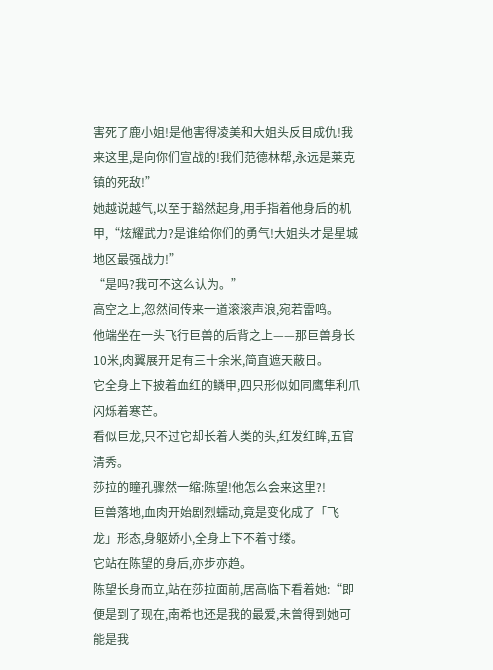害死了鹿小姐!是他害得凌美和大姐头反目成仇!我来这里,是向你们宣战的!我们范德林帮,永远是莱克镇的死敌!”
她越说越气,以至于豁然起身,用手指着他身后的机甲,“炫耀武力?是谁给你们的勇气!大姐头才是星城地区最强战力!”
“是吗?我可不这么认为。”
高空之上,忽然间传来一道滚滚声浪,宛若雷鸣。
他端坐在一头飞行巨兽的后背之上——那巨兽身长10米,肉翼展开足有三十余米,简直遮天蔽日。
它全身上下披着血红的鳞甲,四只形似如同鹰隼利爪闪烁着寒芒。
看似巨龙,只不过它却长着人类的头,红发红眸,五官清秀。
莎拉的瞳孔骤然一缩:陈望!他怎么会来这里?!
巨兽落地,血肉开始剧烈蠕动,竟是变化成了「飞龙」形态,身躯娇小,全身上下不着寸缕。
它站在陈望的身后,亦步亦趋。
陈望长身而立,站在莎拉面前,居高临下看着她:“即便是到了现在,南希也还是我的最爱,未曾得到她可能是我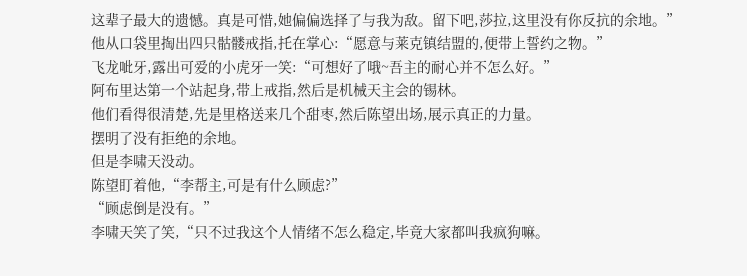这辈子最大的遗憾。真是可惜,她偏偏选择了与我为敌。留下吧,莎拉,这里没有你反抗的余地。”
他从口袋里掏出四只骷髅戒指,托在掌心:“愿意与莱克镇结盟的,便带上誓约之物。”
飞龙呲牙,露出可爱的小虎牙一笑:“可想好了哦~吾主的耐心并不怎么好。”
阿布里达第一个站起身,带上戒指,然后是机械天主会的锡林。
他们看得很清楚,先是里格送来几个甜枣,然后陈望出场,展示真正的力量。
摆明了没有拒绝的余地。
但是李啸天没动。
陈望盯着他,“李帮主,可是有什么顾虑?”
“顾虑倒是没有。”
李啸天笑了笑,“只不过我这个人情绪不怎么稳定,毕竟大家都叫我疯狗嘛。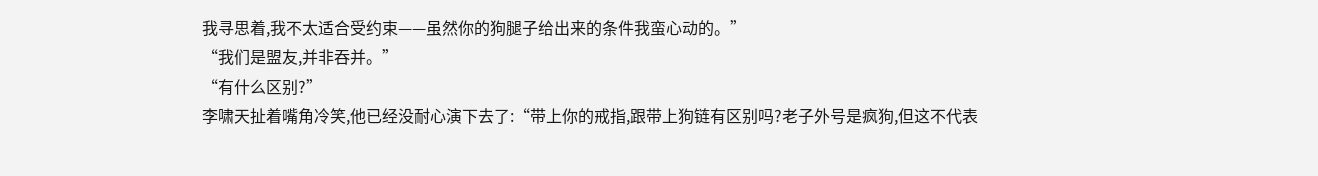我寻思着,我不太适合受约束——虽然你的狗腿子给出来的条件我蛮心动的。”
“我们是盟友,并非吞并。”
“有什么区别?”
李啸天扯着嘴角冷笑,他已经没耐心演下去了:“带上你的戒指,跟带上狗链有区别吗?老子外号是疯狗,但这不代表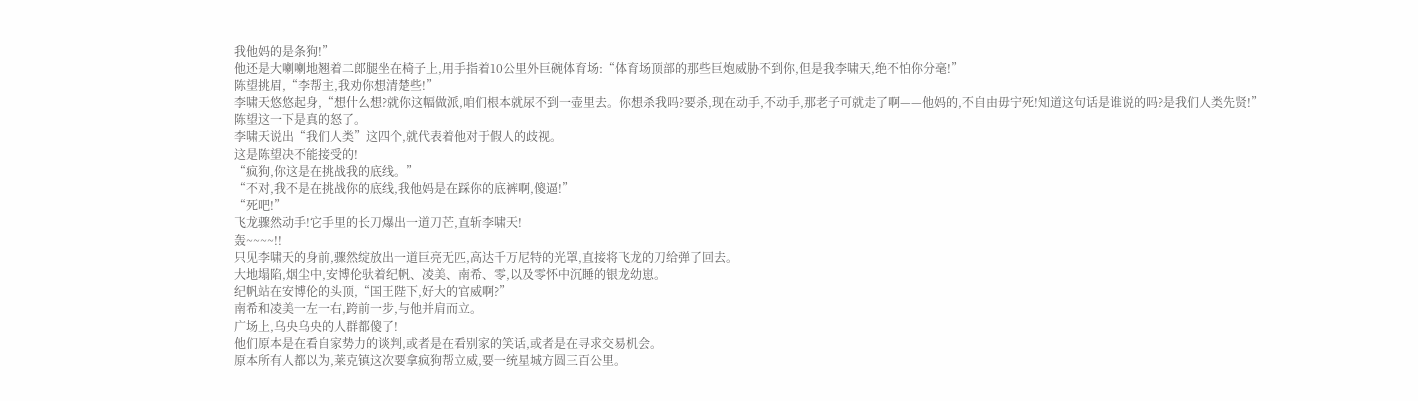我他妈的是条狗!”
他还是大喇喇地翘着二郎腿坐在椅子上,用手指着10公里外巨碗体育场:“体育场顶部的那些巨炮威胁不到你,但是我李啸天,绝不怕你分毫!”
陈望挑眉,“李帮主,我劝你想清楚些!”
李啸天悠悠起身,“想什么想?就你这幅做派,咱们根本就尿不到一壶里去。你想杀我吗?要杀,现在动手,不动手,那老子可就走了啊——他妈的,不自由毋宁死!知道这句话是谁说的吗?是我们人类先贤!”
陈望这一下是真的怒了。
李啸天说出“我们人类”这四个,就代表着他对于假人的歧视。
这是陈望决不能接受的!
“疯狗,你这是在挑战我的底线。”
“不对,我不是在挑战你的底线,我他妈是在踩你的底裤啊,傻逼!”
“死吧!”
飞龙骤然动手!它手里的长刀爆出一道刀芒,直斩李啸天!
轰~~~~!!
只见李啸天的身前,骤然绽放出一道巨亮无匹,高达千万尼特的光罩,直接将飞龙的刀给弹了回去。
大地塌陷,烟尘中,安博伦驮着纪帆、凌美、南希、零,以及零怀中沉睡的银龙幼崽。
纪帆站在安博伦的头顶,“国王陛下,好大的官威啊?”
南希和凌美一左一右,跨前一步,与他并肩而立。
广场上,乌央乌央的人群都傻了!
他们原本是在看自家势力的谈判,或者是在看别家的笑话,或者是在寻求交易机会。
原本所有人都以为,莱克镇这次要拿疯狗帮立威,要一统星城方圆三百公里。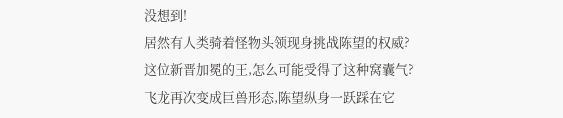没想到!
居然有人类骑着怪物头领现身挑战陈望的权威?
这位新晋加冕的王,怎么可能受得了这种窝囊气?
飞龙再次变成巨兽形态,陈望纵身一跃踩在它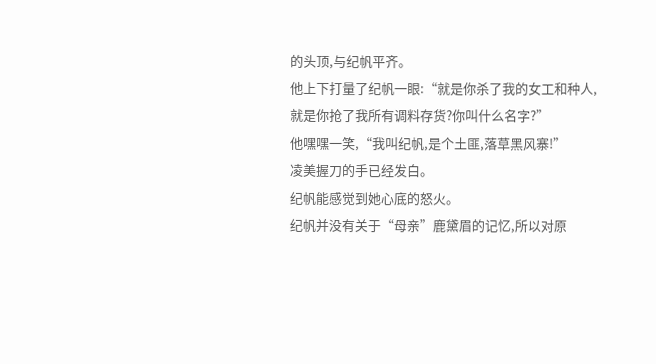的头顶,与纪帆平齐。
他上下打量了纪帆一眼:“就是你杀了我的女工和种人,就是你抢了我所有调料存货?你叫什么名字?”
他嘿嘿一笑,“我叫纪帆,是个土匪,落草黑风寨!”
凌美握刀的手已经发白。
纪帆能感觉到她心底的怒火。
纪帆并没有关于“母亲”鹿黛眉的记忆,所以对原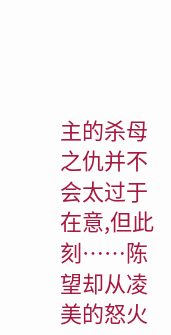主的杀母之仇并不会太过于在意,但此刻……陈望却从凌美的怒火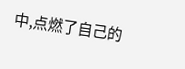中,点燃了自己的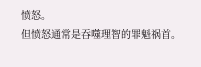愤怒。
但愤怒通常是吞噬理智的罪魁祸首。